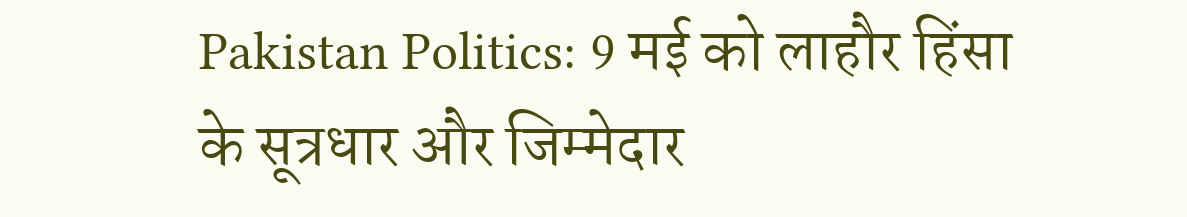Pakistan Politics: 9 मई को लाहौर हिंसा के सूत्रधार और जिम्मेदार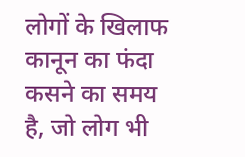लोगों के खिलाफ कानून का फंदा कसने का समय है, जो लोग भी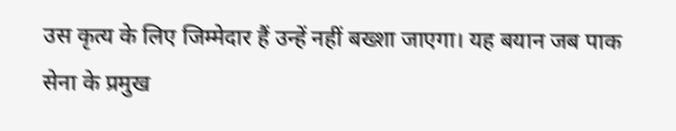उस कृत्य के लिए जिम्मेदार हैं उन्हें नहीं बख्शा जाएगा। यह बयान जब पाक सेना के प्रमुख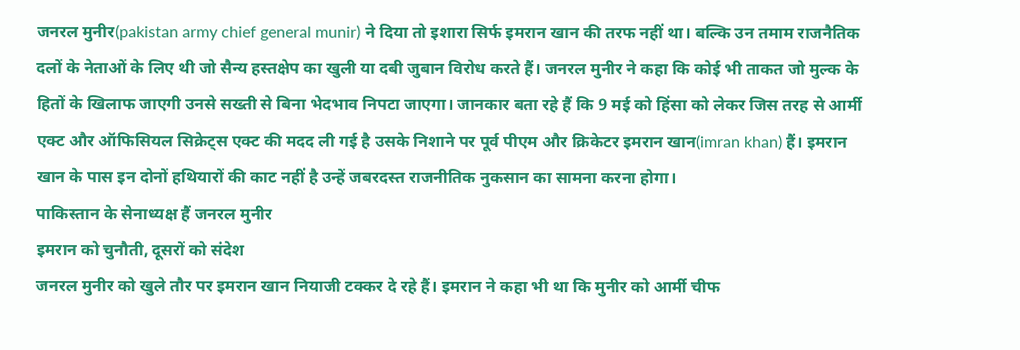जनरल मुनीर(pakistan army chief general munir) ने दिया तो इशारा सिर्फ इमरान खान की तरफ नहीं था। बल्कि उन तमाम राजनैतिक दलों के नेताओं के लिए थी जो सैन्य हस्तक्षेप का खुली या दबी जुबान विरोध करते हैं। जनरल मुनीर ने कहा कि कोई भी ताकत जो मुल्क के हितों के खिलाफ जाएगी उनसे सख्ती से बिना भेदभाव निपटा जाएगा। जानकार बता रहे हैं कि 9 मई को हिंसा को लेकर जिस तरह से आर्मी एक्ट और ऑफिसियल सिक्रेट्स एक्ट की मदद ली गई है उसके निशाने पर पूर्व पीएम और क्रिकेटर इमरान खान(imran khan) हैं। इमरान खान के पास इन दोनों हथियारों की काट नहीं है उन्हें जबरदस्त राजनीतिक नुकसान का सामना करना होगा।
पाकिस्तान के सेनाध्यक्ष हैं जनरल मुनीर
इमरान को चुनौती, दूसरों को संदेश
जनरल मुनीर को खुले तौर पर इमरान खान नियाजी टक्कर दे रहे हैं। इमरान ने कहा भी था कि मुनीर को आर्मी चीफ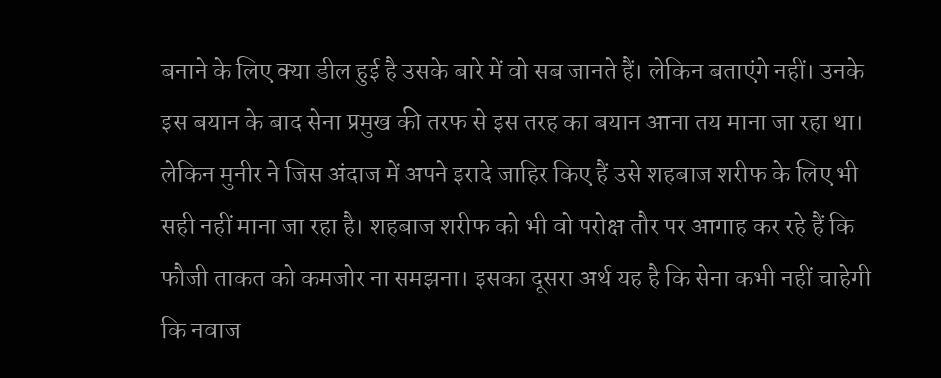बनाने के लिए क्या डील हुई है उसके बारे में वो सब जानते हैं। लेकिन बताएंगे नहीं। उनके इस बयान के बाद सेना प्रमुख की तरफ से इस तरह का बयान आना तय माना जा रहा था। लेकिन मुनीर ने जिस अंदाज में अपने इरादे जाहिर किए हैं उसे शहबाज शरीफ के लिए भी सही नहीं माना जा रहा है। शहबाज शरीफ को भी वो परोक्ष तौर पर आगाह कर रहे हैं कि फौजी ताकत को कमजोर ना समझना। इसका दूसरा अर्थ यह है कि सेना कभी नहीं चाहेगी कि नवाज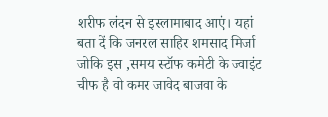शरीफ लंदन से इस्लामाबाद आएं। यहां बता दें कि जनरल साहिर शमसाद मिर्जा जोकि इस ,समय स्टॉफ कमेटी के ज्वाइंट चीफ है वो कमर जावेद बाजवा के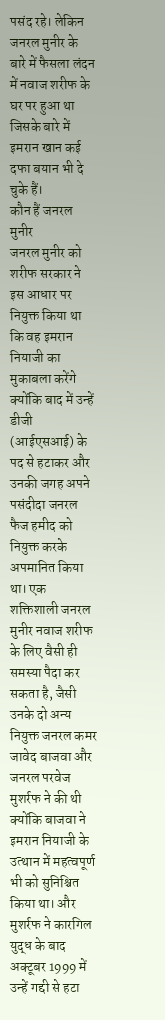पसंद रहे। लेकिन जनरल मुनीर के बारे में फैसला लंदन में नवाज शरीफ के घर पर हुआ था जिसके बारे में इमरान खान कई दफा बयान भी दे चुके हैं।
कौन हैं जनरल मुनीर
जनरल मुनीर को शरीफ सरकार ने इस आधार पर नियुक्त किया था कि वह इमरान नियाजी का मुकाबला करेंगे क्योंकि बाद में उन्हें डीजी (आईएसआई) के पद से हटाकर और उनकी जगह अपने पसंदीदा जनरल फैज हमीद को नियुक्त करके अपमानित किया था। एक शक्तिशाली जनरल मुनीर नवाज शरीफ के लिए वैसी ही समस्या पैदा कर सकता है, जैसी उनके दो अन्य नियुक्त जनरल कमर जावेद बाजवा और जनरल परवेज मुशर्रफ ने की थी क्योंकि बाजवा ने इमरान नियाजी के उत्थान में महत्वपूर्ण भी को सुनिश्चित किया था। और मुशर्रफ ने कारगिल युद्ध के बाद अक्टूबर 1999 में उन्हें गद्दी से हटा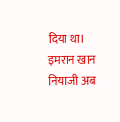दिया था। इमरान खान नियाजी अब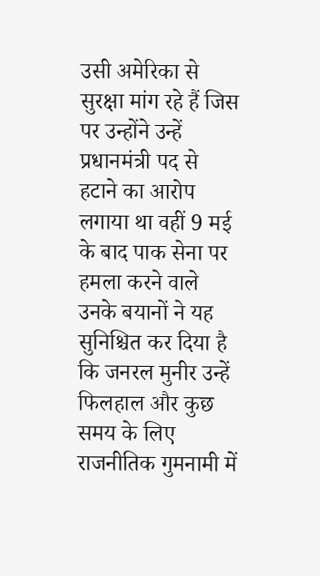उसी अमेरिका से सुरक्षा मांग रहे हैं जिस पर उन्होंने उन्हें प्रधानमंत्री पद से हटाने का आरोप लगाया था वहीं 9 मई के बाद पाक सेना पर हमला करने वाले उनके बयानों ने यह सुनिश्चित कर दिया है कि जनरल मुनीर उन्हें फिलहाल और कुछ समय के लिए राजनीतिक गुमनामी में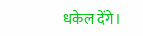धकेल देंगे।